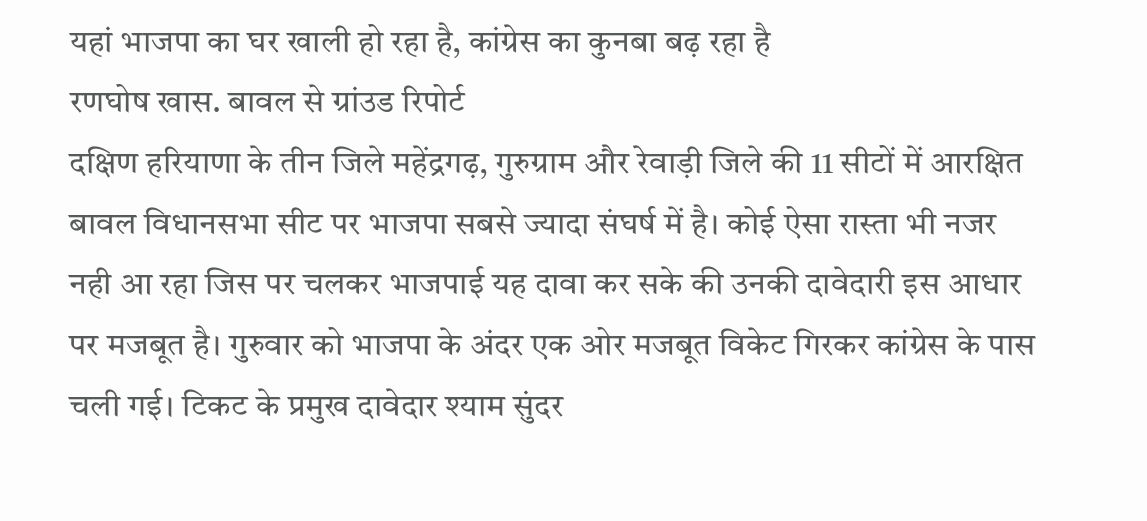यहां भाजपा का घर खाली हो रहा है, कांग्रेस का कुनबा बढ़ रहा है
रणघोष खास. बावल से ग्रांउड रिपोर्ट
दक्षिण हरियाणा के तीन जिले महेंद्रगढ़, गुरुग्राम और रेवाड़ी जिले की 11 सीटों में आरक्षित बावल विधानसभा सीट पर भाजपा सबसे ज्यादा संघर्ष में है। कोई ऐसा रास्ता भी नजर नही आ रहा जिस पर चलकर भाजपाई यह दावा कर सके की उनकी दावेदारी इस आधार पर मजबूत है। गुरुवार को भाजपा के अंदर एक ओर मजबूत विकेट गिरकर कांग्रेस के पास चली गई। टिकट के प्रमुख दावेदार श्याम सुंदर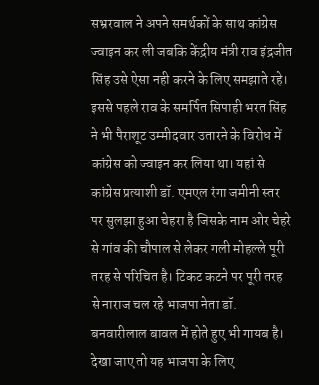सभ्ररवाल ने अपने समर्थकों के साथ कांग्रेस ज्वाइन कर ली जबकि केंद्रीय मंत्री राव इंद्रजीत सिंह उसे ऐसा नही करने के लिए समझाते रहे। इससे पहले राव के समर्पित सिपाही भरत सिंह ने भी पैराशूट उम्मीदवार उतारने के विरोध में कांग्रेस को ज्वाइन कर लिया था। यहां से कांग्रेस प्रत्याशी डॉ. एमएल रंगा जमीनी स्तर पर सुलझा हुआ चेहरा है जिसके नाम ओर चेहरे से गांव की चौपाल से लेकर गली मोहल्ले पूरी तरह से परिचित है। टिकट कटने पर पूरी तरह से नाराज चल रहे भाजपा नेता डॉ. बनवारीलाल बावल में होते हुए भी गायब है। देखा जाए तो यह भाजपा के लिए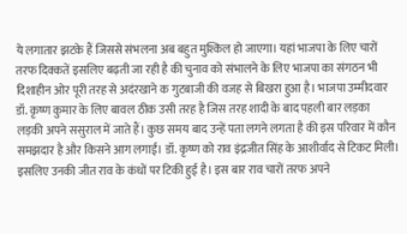ये लगातार झटके हैं जिससे संभलना अब बहुत मुश्किल हो जाएगा। यहां भाजपा के लिए चारों तरफ दिक्कतें इसलिए बढ़ती जा रही है की चुनाव को संभालने के लिए भाजपा का संगठन भी दिशाहीन ओर पूरी तरह से अदंरखाने क गुटबाजी की वजह से बिखरा हुआ है। भाजपा उम्मीदवार डॉ. कृष्ण कुमार के लिए बावल ठीक उसी तरह है जिस तरह शादी के बाद पहली बार लड़का लड़की अपने ससुराल में जाते हैं। कुछ समय बाद उन्हें पता लगने लगता है की इस परिवार में कौन समझदार है और किसने आग लगाईं। डॉ. कृष्ण को राव इंद्रजीत सिंह के आशीर्वाद से टिकट मिली। इसलिए उनकी जीत राव के कंधों पर टिकी हुई है। इस बार राव चारों तरफ अपने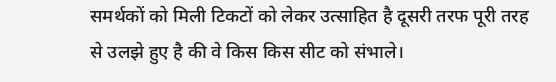समर्थकों को मिली टिकटों को लेकर उत्साहित है दूसरी तरफ पूरी तरह से उलझे हुए है की वे किस किस सीट को संभाले।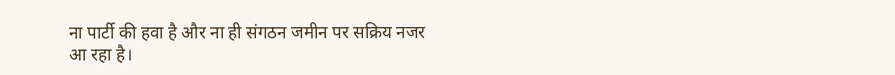ना पार्टी की हवा है और ना ही संगठन जमीन पर सक्रिय नजर आ रहा है।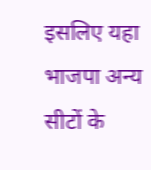इसलिए यहा भाजपा अन्य सीटों के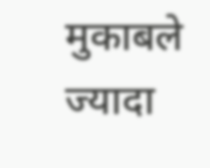मुकाबले ज्यादा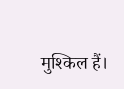मुश्किल हैं।